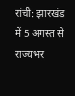रांची: झारखंड में 5 अगस्त से राज्यभर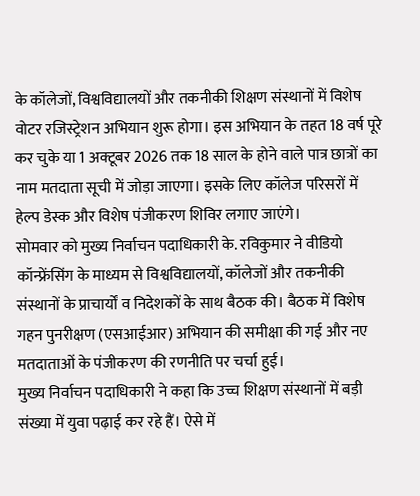के कॉलेजों, विश्वविद्यालयों और तकनीकी शिक्षण संस्थानों में विशेष वोटर रजिस्ट्रेशन अभियान शुरू होगा। इस अभियान के तहत 18 वर्ष पूरे कर चुके या 1 अक्टूबर 2026 तक 18 साल के होने वाले पात्र छात्रों का नाम मतदाता सूची में जोड़ा जाएगा। इसके लिए कॉलेज परिसरों में हेल्प डेस्क और विशेष पंजीकरण शिविर लगाए जाएंगे।
सोमवार को मुख्य निर्वाचन पदाधिकारी के. रविकुमार ने वीडियो कॉन्फ्रेंसिंग के माध्यम से विश्वविद्यालयों, कॉलेजों और तकनीकी संस्थानों के प्राचार्यों व निदेशकों के साथ बैठक की। बैठक में विशेष गहन पुनरीक्षण (एसआईआर) अभियान की समीक्षा की गई और नए मतदाताओं के पंजीकरण की रणनीति पर चर्चा हुई।
मुख्य निर्वाचन पदाधिकारी ने कहा कि उच्च शिक्षण संस्थानों में बड़ी संख्या में युवा पढ़ाई कर रहे हैं। ऐसे में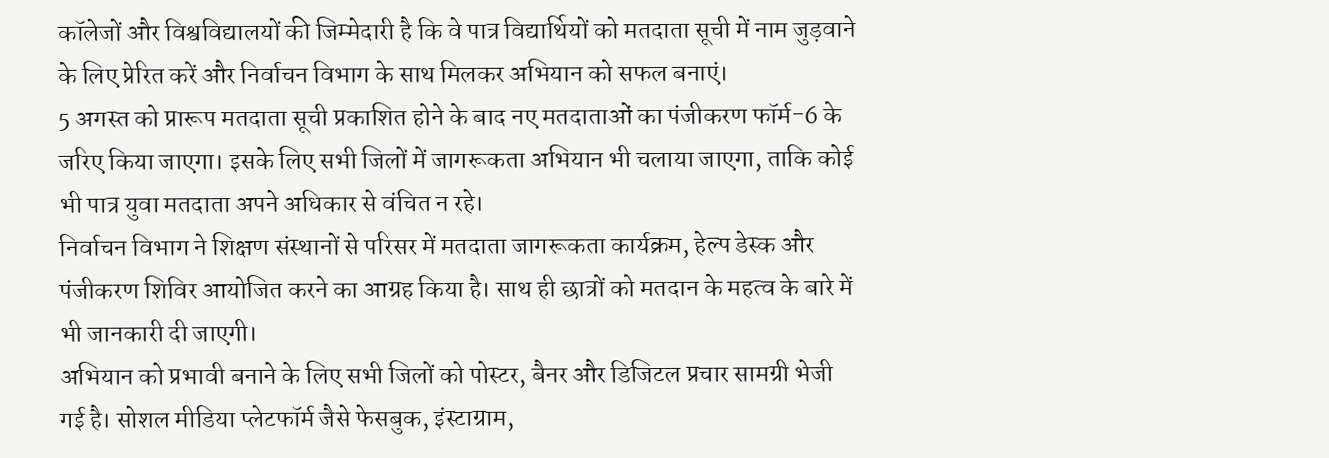कॉलेजों और विश्वविद्यालयों की जिम्मेदारी है कि वे पात्र विद्यार्थियों को मतदाता सूची में नाम जुड़वाने के लिए प्रेरित करें और निर्वाचन विभाग के साथ मिलकर अभियान को सफल बनाएं।
5 अगस्त को प्रारूप मतदाता सूची प्रकाशित होने के बाद नए मतदाताओं का पंजीकरण फॉर्म-6 के जरिए किया जाएगा। इसके लिए सभी जिलों में जागरूकता अभियान भी चलाया जाएगा, ताकि कोई भी पात्र युवा मतदाता अपने अधिकार से वंचित न रहे।
निर्वाचन विभाग ने शिक्षण संस्थानों से परिसर में मतदाता जागरूकता कार्यक्रम, हेल्प डेस्क और पंजीकरण शिविर आयोजित करने का आग्रह किया है। साथ ही छात्रों को मतदान के महत्व के बारे में भी जानकारी दी जाएगी।
अभियान को प्रभावी बनाने के लिए सभी जिलों को पोस्टर, बैनर और डिजिटल प्रचार सामग्री भेजी गई है। सोशल मीडिया प्लेटफॉर्म जैसे फेसबुक, इंस्टाग्राम,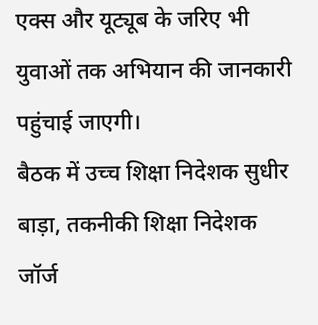एक्स और यूट्यूब के जरिए भी युवाओं तक अभियान की जानकारी पहुंचाई जाएगी।
बैठक में उच्च शिक्षा निदेशक सुधीर बाड़ा, तकनीकी शिक्षा निदेशक जॉर्ज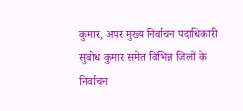कुमार, अपर मुख्य निर्वाचन पदाधिकारी सुबोध कुमार समेत विभिन्न जिलों के निर्वाचन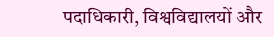पदाधिकारी, विश्वविद्यालयों और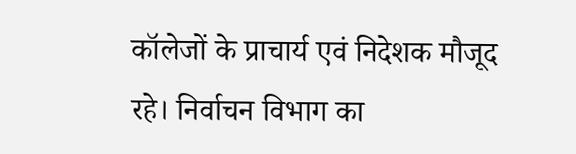कॉलेजों के प्राचार्य एवं निदेशक मौजूद रहे। निर्वाचन विभाग का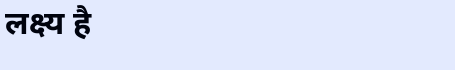लक्ष्य है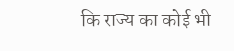कि राज्य का कोई भी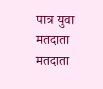पात्र युवा मतदाता मतदाता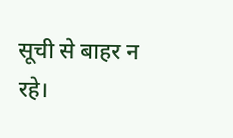सूची से बाहर न रहे।